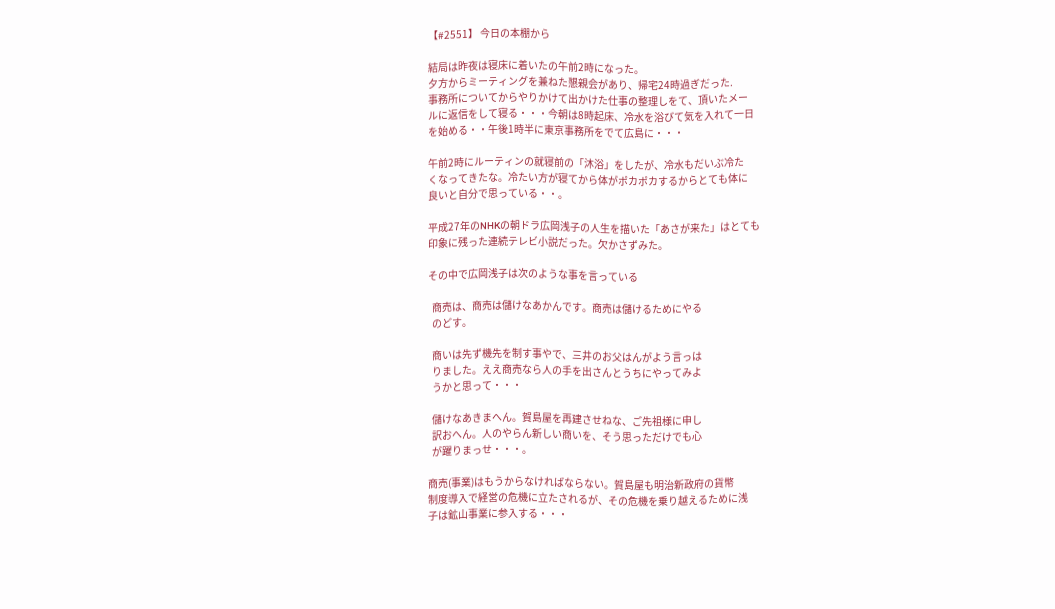【#2551】 今日の本棚から

結局は昨夜は寝床に着いたの午前2時になった。
夕方からミーティングを兼ねた懇親会があり、帰宅24時過ぎだった.
事務所についてからやりかけて出かけた仕事の整理しをて、頂いたメー
ルに返信をして寝る・・・今朝は8時起床、冷水を浴びて気を入れて一日
を始める・・午後1時半に東京事務所をでて広島に・・・

午前2時にルーティンの就寝前の「沐浴」をしたが、冷水もだいぶ冷た
くなってきたな。冷たい方が寝てから体がポカポカするからとても体に
良いと自分で思っている・・。

平成27年のNHKの朝ドラ広岡浅子の人生を描いた「あさが来た」はとても
印象に残った連続テレビ小説だった。欠かさずみた。

その中で広岡浅子は次のような事を言っている

  商売は、商売は儲けなあかんです。商売は儲けるためにやる
  のどす。

  商いは先ず機先を制す事やで、三井のお父はんがよう言っは
  りました。ええ商売なら人の手を出さんとうちにやってみよ
  うかと思って・・・

  儲けなあきまへん。賀島屋を再建させねな、ご先祖様に申し
  訳おへん。人のやらん新しい商いを、そう思っただけでも心
  が躍りまっせ・・・。

商売(事業)はもうからなければならない。賀島屋も明治新政府の貨幣
制度導入で経営の危機に立たされるが、その危機を乗り越えるために浅
子は鉱山事業に参入する・・・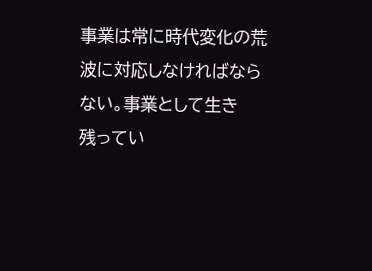事業は常に時代変化の荒波に対応しなければならない。事業として生き
残ってい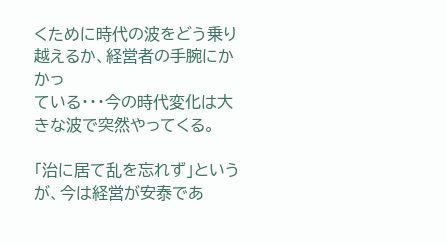くために時代の波をどう乗り越えるか、経営者の手腕にかかっ
ている・・・今の時代変化は大きな波で突然やってくる。

「治に居て乱を忘れず」というが、今は経営が安泰であ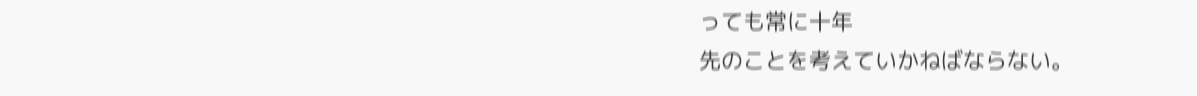っても常に十年
先のことを考えていかねばならない。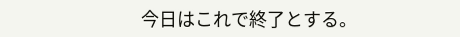今日はこれで終了とする。